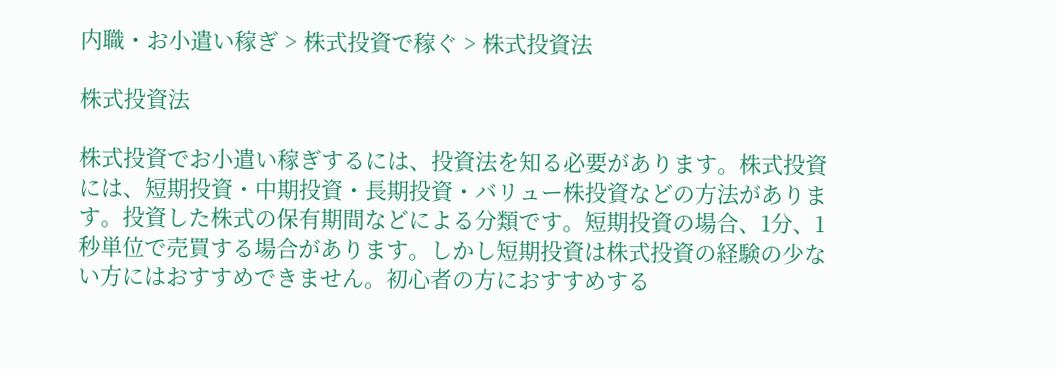内職・お小遣い稼ぎ > 株式投資で稼ぐ > 株式投資法

株式投資法

株式投資でお小遣い稼ぎするには、投資法を知る必要があります。株式投資には、短期投資・中期投資・長期投資・バリュー株投資などの方法があります。投資した株式の保有期間などによる分類です。短期投資の場合、1分、1秒単位で売買する場合があります。しかし短期投資は株式投資の経験の少ない方にはおすすめできません。初心者の方におすすめする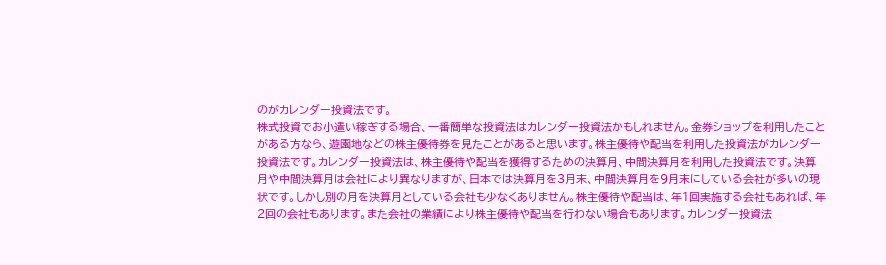のがカレンダー投資法です。
株式投資でお小遣い稼ぎする場合、一番簡単な投資法はカレンダー投資法かもしれません。金券ショップを利用したことがある方なら、遊園地などの株主優待券を見たことがあると思います。株主優待や配当を利用した投資法がカレンダー投資法です。カレンダー投資法は、株主優待や配当を獲得するための決算月、中間決算月を利用した投資法です。決算月や中間決算月は会社により異なりますが、日本では決算月を3月末、中間決算月を9月末にしている会社が多いの現状です。しかし別の月を決算月としている会社も少なくありません。株主優待や配当は、年1回実施する会社もあれば、年2回の会社もあります。また会社の業績により株主優待や配当を行わない場合もあります。カレンダー投資法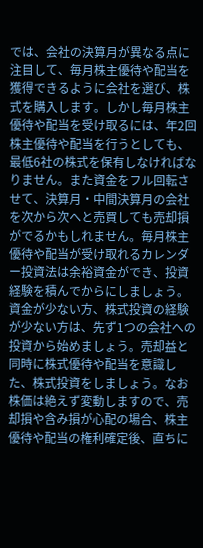では、会社の決算月が異なる点に注目して、毎月株主優待や配当を獲得できるように会社を選び、株式を購入します。しかし毎月株主優待や配当を受け取るには、年2回株主優待や配当を行うとしても、最低6社の株式を保有しなければなりません。また資金をフル回転させて、決算月・中間決算月の会社を次から次へと売買しても売却損がでるかもしれません。毎月株主優待や配当が受け取れるカレンダー投資法は余裕資金ができ、投資経験を積んでからにしましょう。資金が少ない方、株式投資の経験が少ない方は、先ず1つの会社への投資から始めましょう。売却益と同時に株式優待や配当を意識した、株式投資をしましょう。なお株価は絶えず変動しますので、売却損や含み損が心配の場合、株主優待や配当の権利確定後、直ちに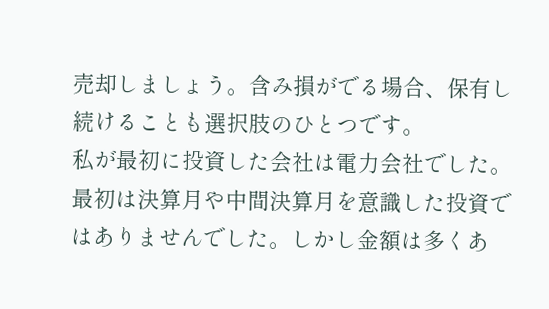売却しましょう。含み損がでる場合、保有し続けることも選択肢のひとつです。
私が最初に投資した会社は電力会社でした。最初は決算月や中間決算月を意識した投資ではありませんでした。しかし金額は多くあ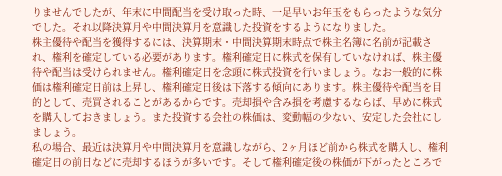りませんでしたが、年末に中間配当を受け取った時、一足早いお年玉をもらったような気分でした。それ以降決算月や中間決算月を意識した投資をするようになりました。
株主優待や配当を獲得するには、決算期末・中間決算期末時点で株主名簿に名前が記載され、権利を確定している必要があります。権利確定日に株式を保有していなければ、株主優待や配当は受けられません。権利確定日を念頭に株式投資を行いましょう。なお一般的に株価は権利確定日前は上昇し、権利確定日後は下落する傾向にあります。株主優待や配当を目的として、売買されることがあるからです。売却損や含み損を考慮するならば、早めに株式を購入しておきましょう。また投資する会社の株価は、変動幅の少ない、安定した会社にしましょう。
私の場合、最近は決算月や中間決算月を意識しながら、2ヶ月ほど前から株式を購入し、権利確定日の前日などに売却するほうが多いです。そして権利確定後の株価が下がったところで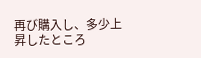再び購入し、多少上昇したところ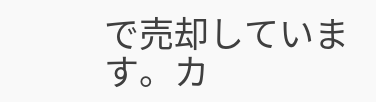で売却しています。カ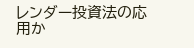レンダー投資法の応用か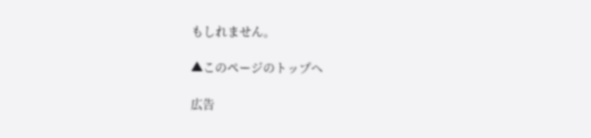もしれません。

▲このページのトップへ

広告